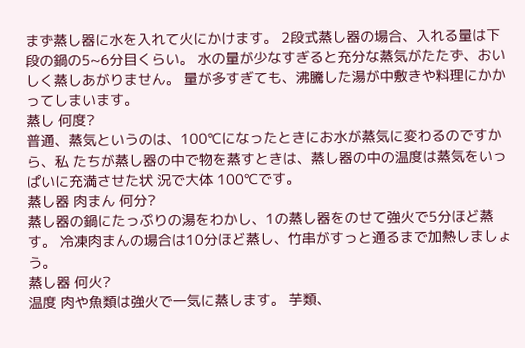まず蒸し器に水を入れて火にかけます。 2段式蒸し器の場合、入れる量は下段の鍋の5~6分目くらい。 水の量が少なすぎると充分な蒸気がたたず、おいしく蒸しあがりません。 量が多すぎても、沸騰した湯が中敷きや料理にかかってしまいます。
蒸し 何度?
普通、蒸気というのは、100℃になったときにお水が蒸気に変わるのですから、私 たちが蒸し器の中で物を蒸すときは、蒸し器の中の温度は蒸気をいっぱいに充満させた状 況で大体 100℃です。
蒸し器 肉まん 何分?
蒸し器の鍋にたっぷりの湯をわかし、1の蒸し器をのせて強火で5分ほど蒸す。 冷凍肉まんの場合は10分ほど蒸し、竹串がすっと通るまで加熱しましょう。
蒸し器 何火?
温度 肉や魚類は強火で一気に蒸します。 芋類、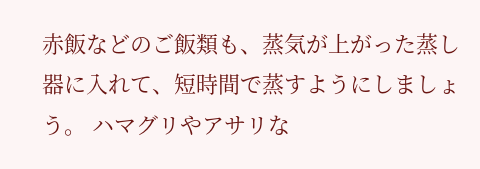赤飯などのご飯類も、蒸気が上がった蒸し器に入れて、短時間で蒸すようにしましょう。 ハマグリやアサリな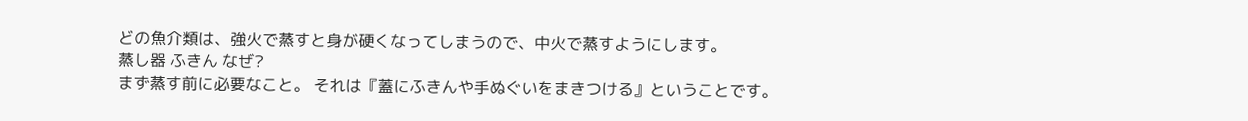どの魚介類は、強火で蒸すと身が硬くなってしまうので、中火で蒸すようにします。
蒸し器 ふきん なぜ?
まず蒸す前に必要なこと。 それは『蓋にふきんや手ぬぐいをまきつける』ということです。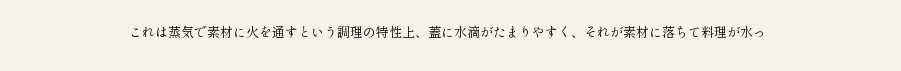これは蒸気で素材に火を通すという調理の特性上、蓋に水滴がたまりやすく、それが素材に落ちて料理が水っ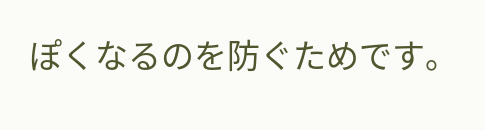ぽくなるのを防ぐためです。